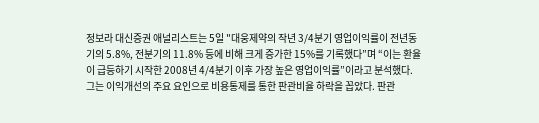정보라 대신증권 애널리스트는 5일 "대웅제약의 작년 3/4분기 영업이익률이 전년동기의 5.8%, 전분기의 11.8% 등에 비해 크게 증가한 15%를 기록했다”며 “이는 환율이 급등하기 시작한 2008년 4/4분기 이후 가장 높은 영업이익률”이라고 분석했다.
그는 이익개선의 주요 요인으로 비용통제를 통한 판관비율 하락을 꼽았다. 판관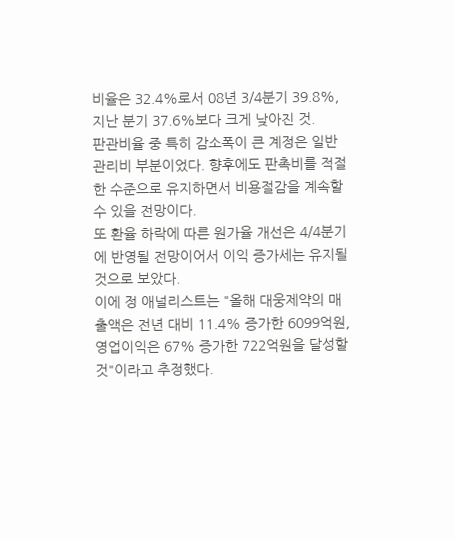비율은 32.4%로서 08년 3/4분기 39.8%, 지난 분기 37.6%보다 크게 낮아진 것.
판관비율 중 특히 감소폭이 큰 계정은 일반관리비 부분이었다. 향후에도 판촉비를 적절한 수준으로 유지하면서 비용절감을 계속할 수 있을 전망이다.
또 환율 하락에 따른 원가율 개선은 4/4분기에 반영될 전망이어서 이익 증가세는 유지될 것으로 보았다.
이에 정 애널리스트는 "올해 대웅제약의 매출액은 전년 대비 11.4% 증가한 6099억원, 영업이익은 67% 증가한 722억원을 달성할 것"이라고 추정했다.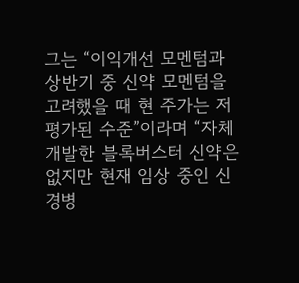그는 “이익개선 모멘텀과 상반기 중 신약 모멘텀을 고려했을 때 현 주가는 저평가된 수준”이라며 “자체 개발한 블록버스터 신약은 없지만 현재 임상 중인 신경병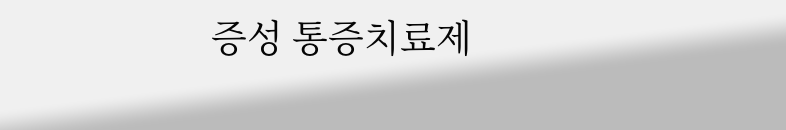증성 통증치료제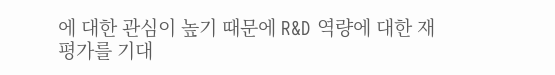에 대한 관심이 높기 때문에 R&D 역량에 대한 재평가를 기대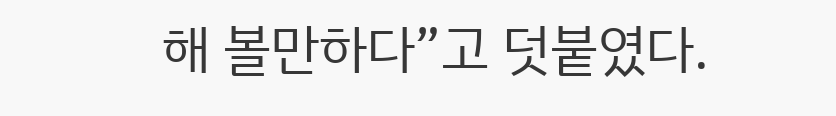해 볼만하다”고 덧붙였다.